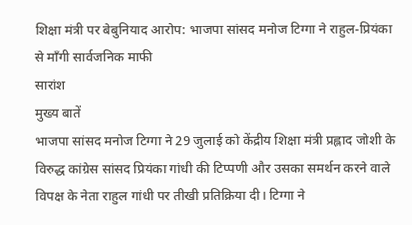शिक्षा मंत्री पर बेबुनियाद आरोप: भाजपा सांसद मनोज टिग्गा ने राहुल-प्रियंका से माँगी सार्वजनिक माफी
सारांश
मुख्य बातें
भाजपा सांसद मनोज टिग्गा ने 29 जुलाई को केंद्रीय शिक्षा मंत्री प्रह्लाद जोशी के विरुद्ध कांग्रेस सांसद प्रियंका गांधी की टिप्पणी और उसका समर्थन करने वाले विपक्ष के नेता राहुल गांधी पर तीखी प्रतिक्रिया दी। टिग्गा ने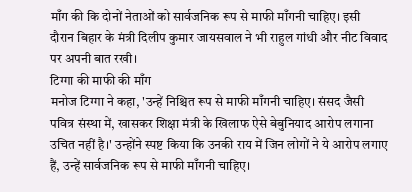माँग की कि दोनों नेताओं को सार्वजनिक रूप से माफी माँगनी चाहिए। इसी दौरान बिहार के मंत्री दिलीप कुमार जायसवाल ने भी राहुल गांधी और नीट विवाद पर अपनी बात रखी।
टिग्गा की माफी की माँग
मनोज टिग्गा ने कहा, 'उन्हें निश्चित रूप से माफी माँगनी चाहिए। संसद जैसी पवित्र संस्था में, खासकर शिक्षा मंत्री के खिलाफ ऐसे बेबुनियाद आरोप लगाना उचित नहीं है।' उन्होंने स्पष्ट किया कि उनकी राय में जिन लोगों ने ये आरोप लगाए हैं, उन्हें सार्वजनिक रूप से माफी माँगनी चाहिए।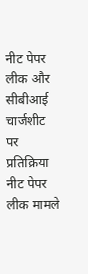नीट पेपर लीक और सीबीआई चार्जशीट पर प्रतिक्रिया
नीट पेपर लीक मामले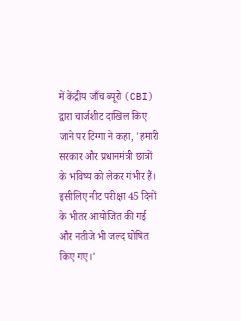में केंद्रीय जाँच ब्यूरो (CBI) द्वारा चार्जशीट दाखिल किए जाने पर टिग्गा ने कहा, 'हमारी सरकार और प्रधानमंत्री छात्रों के भविष्य को लेकर गंभीर हैं। इसीलिए नीट परीक्षा 45 दिनों के भीतर आयोजित की गई और नतीजे भी जल्द घोषित किए गए।'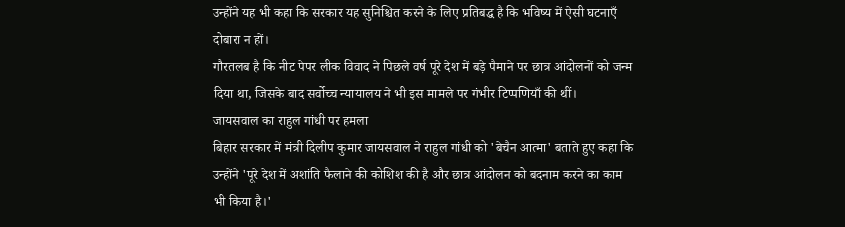उन्होंने यह भी कहा कि सरकार यह सुनिश्चित करने के लिए प्रतिबद्ध है कि भविष्य में ऐसी घटनाएँ दोबारा न हों।
गौरतलब है कि नीट पेपर लीक विवाद ने पिछले वर्ष पूरे देश में बड़े पैमाने पर छात्र आंदोलनों को जन्म दिया था, जिसके बाद सर्वोच्च न्यायालय ने भी इस मामले पर गंभीर टिप्पणियाँ की थीं।
जायसवाल का राहुल गांधी पर हमला
बिहार सरकार में मंत्री दिलीप कुमार जायसवाल ने राहुल गांधी को 'बेचैन आत्मा' बताते हुए कहा कि उन्होंने 'पूरे देश में अशांति फैलाने की कोशिश की है और छात्र आंदोलन को बदनाम करने का काम भी किया है।'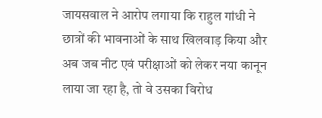जायसवाल ने आरोप लगाया कि राहुल गांधी ने छात्रों की भावनाओं के साथ खिलवाड़ किया और अब जब नीट एवं परीक्षाओं को लेकर नया कानून लाया जा रहा है, तो वे उसका विरोध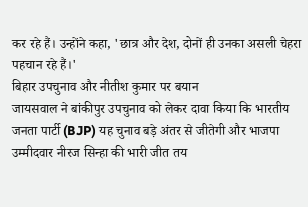कर रहे हैं। उन्होंने कहा, 'छात्र और देश, दोनों ही उनका असली चेहरा पहचान रहे हैं।'
बिहार उपचुनाव और नीतीश कुमार पर बयान
जायसवाल ने बांकीपुर उपचुनाव को लेकर दावा किया कि भारतीय जनता पार्टी (BJP) यह चुनाव बड़े अंतर से जीतेगी और भाजपा उम्मीदवार नीरज सिन्हा की भारी जीत तय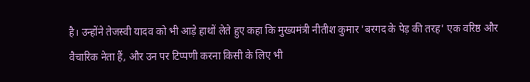है। उन्होंने तेजस्वी यादव को भी आड़े हाथों लेते हुए कहा कि मुख्यमंत्री नीतीश कुमार 'बरगद के पेड़ की तरह' एक वरिष्ठ और वैचारिक नेता हैं, और उन पर टिप्पणी करना किसी के लिए भी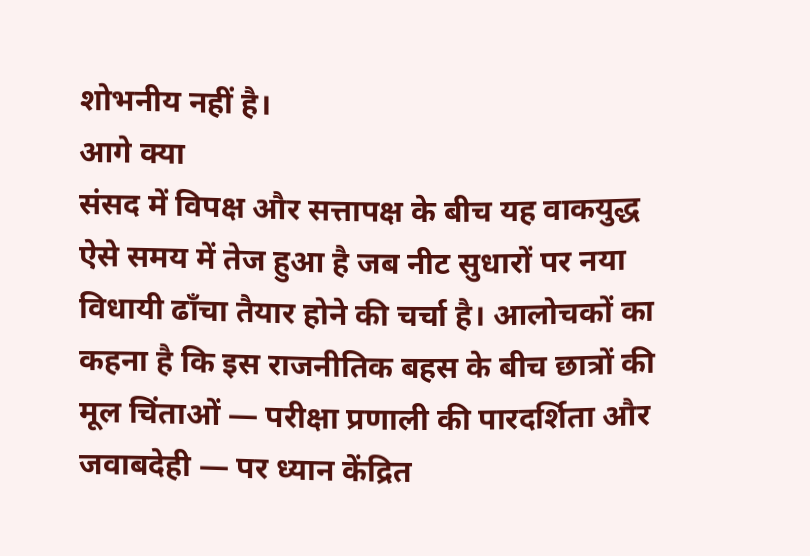शोभनीय नहीं है।
आगे क्या
संसद में विपक्ष और सत्तापक्ष के बीच यह वाकयुद्ध ऐसे समय में तेज हुआ है जब नीट सुधारों पर नया विधायी ढाँचा तैयार होने की चर्चा है। आलोचकों का कहना है कि इस राजनीतिक बहस के बीच छात्रों की मूल चिंताओं — परीक्षा प्रणाली की पारदर्शिता और जवाबदेही — पर ध्यान केंद्रित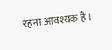रहना आवश्यक है।